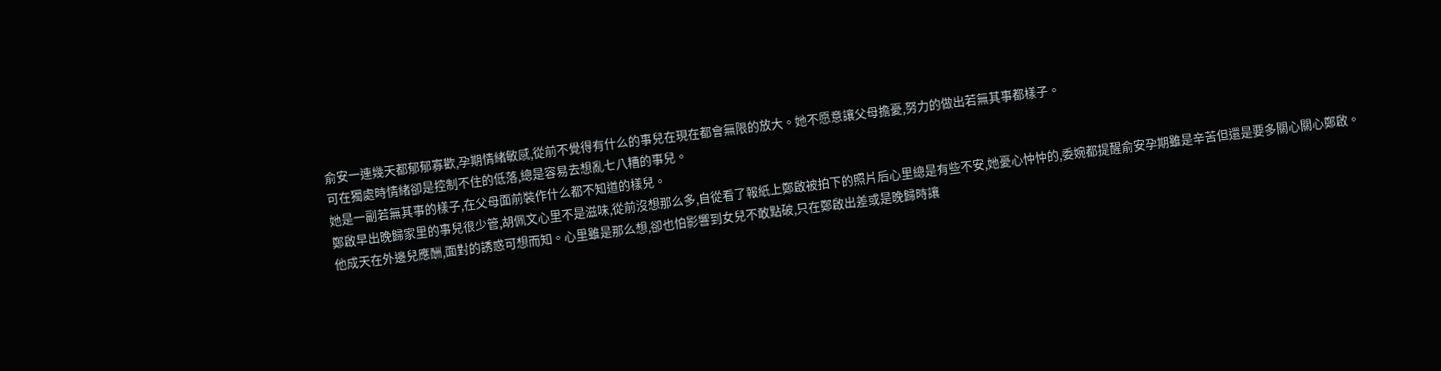俞安一連幾天都郁郁寡歡,孕期情緒敏感,從前不覺得有什么的事兒在現在都會無限的放大。她不愿意讓父母擔憂,努力的做出若無其事都樣子。
可在獨處時情緒卻是控制不住的低落,總是容易去想亂七八糟的事兒。
她是一副若無其事的樣子,在父母面前裝作什么都不知道的樣兒。
鄭啟早出晚歸家里的事兒很少管,胡佩文心里不是滋味,從前沒想那么多,自從看了報紙上鄭啟被拍下的照片后心里總是有些不安,她憂心忡忡的,委婉都提醒俞安孕期雖是辛苦但還是要多關心關心鄭啟。
他成天在外邊兒應酬,面對的誘惑可想而知。心里雖是那么想,卻也怕影響到女兒不敢點破,只在鄭啟出差或是晚歸時讓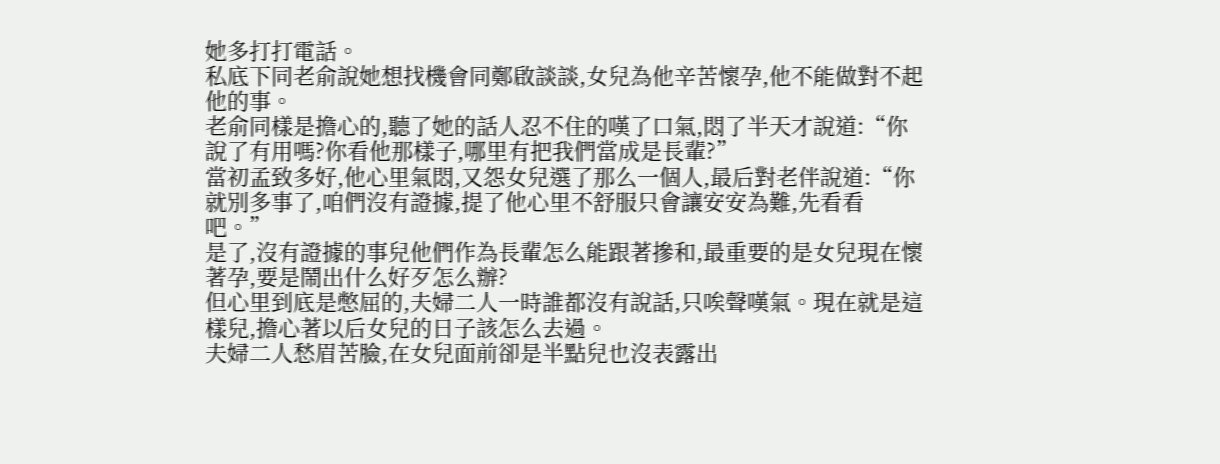她多打打電話。
私底下同老俞說她想找機會同鄭啟談談,女兒為他辛苦懷孕,他不能做對不起他的事。
老俞同樣是擔心的,聽了她的話人忍不住的嘆了口氣,悶了半天才說道:“你說了有用嗎?你看他那樣子,哪里有把我們當成是長輩?”
當初孟致多好,他心里氣悶,又怨女兒選了那么一個人,最后對老伴說道:“你就別多事了,咱們沒有證據,提了他心里不舒服只會讓安安為難,先看看吧。”
是了,沒有證據的事兒他們作為長輩怎么能跟著摻和,最重要的是女兒現在懷著孕,要是鬧出什么好歹怎么辦?
但心里到底是憋屈的,夫婦二人一時誰都沒有說話,只唉聲嘆氣。現在就是這樣兒,擔心著以后女兒的日子該怎么去過。
夫婦二人愁眉苦臉,在女兒面前卻是半點兒也沒表露出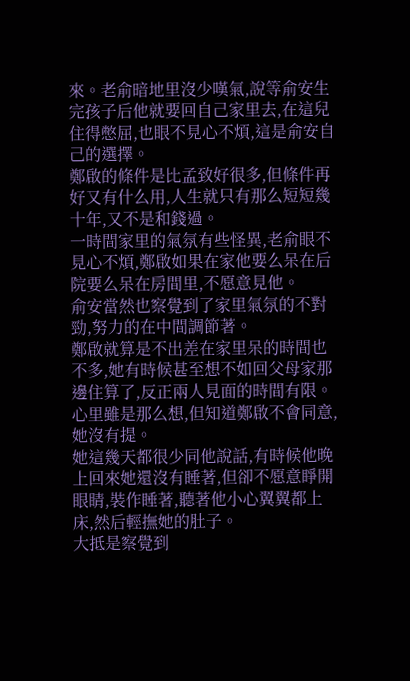來。老俞暗地里沒少嘆氣,說等俞安生完孩子后他就要回自己家里去,在這兒住得憋屈,也眼不見心不煩,這是俞安自己的選擇。
鄭啟的條件是比孟致好很多,但條件再好又有什么用,人生就只有那么短短幾十年,又不是和錢過。
一時間家里的氣氛有些怪異,老俞眼不見心不煩,鄭啟如果在家他要么呆在后院要么呆在房間里,不愿意見他。
俞安當然也察覺到了家里氣氛的不對勁,努力的在中間調節著。
鄭啟就算是不出差在家里呆的時間也不多,她有時候甚至想不如回父母家那邊住算了,反正兩人見面的時間有限。
心里雖是那么想,但知道鄭啟不會同意,她沒有提。
她這幾天都很少同他說話,有時候他晚上回來她還沒有睡著,但卻不愿意睜開眼睛,裝作睡著,聽著他小心翼翼都上床,然后輕撫她的肚子。
大抵是察覺到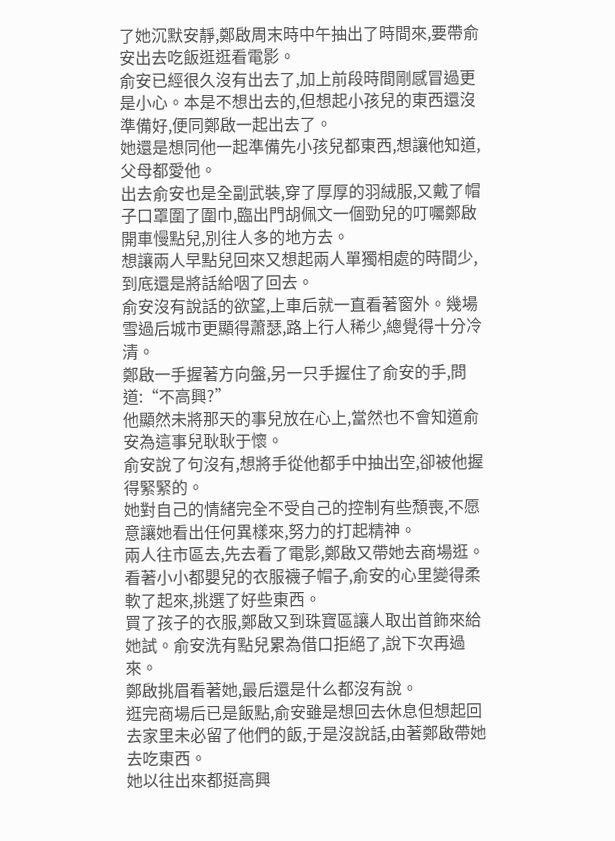了她沉默安靜,鄭啟周末時中午抽出了時間來,要帶俞安出去吃飯逛逛看電影。
俞安已經很久沒有出去了,加上前段時間剛感冒過更是小心。本是不想出去的,但想起小孩兒的東西還沒準備好,便同鄭啟一起出去了。
她還是想同他一起準備先小孩兒都東西,想讓他知道,父母都愛他。
出去俞安也是全副武裝,穿了厚厚的羽絨服,又戴了帽子口罩圍了圍巾,臨出門胡佩文一個勁兒的叮囑鄭啟開車慢點兒,別往人多的地方去。
想讓兩人早點兒回來又想起兩人單獨相處的時間少,到底還是將話給咽了回去。
俞安沒有說話的欲望,上車后就一直看著窗外。幾場雪過后城市更顯得蕭瑟,路上行人稀少,總覺得十分冷清。
鄭啟一手握著方向盤,另一只手握住了俞安的手,問道:“不高興?”
他顯然未將那天的事兒放在心上,當然也不會知道俞安為這事兒耿耿于懷。
俞安說了句沒有,想將手從他都手中抽出空,卻被他握得緊緊的。
她對自己的情緒完全不受自己的控制有些頹喪,不愿意讓她看出任何異樣來,努力的打起精神。
兩人往市區去,先去看了電影,鄭啟又帶她去商場逛。看著小小都嬰兒的衣服襪子帽子,俞安的心里變得柔軟了起來,挑選了好些東西。
買了孩子的衣服,鄭啟又到珠寶區讓人取出首飾來給她試。俞安洗有點兒累為借口拒絕了,說下次再過來。
鄭啟挑眉看著她,最后還是什么都沒有說。
逛完商場后已是飯點,俞安雖是想回去休息但想起回去家里未必留了他們的飯,于是沒說話,由著鄭啟帶她去吃東西。
她以往出來都挺高興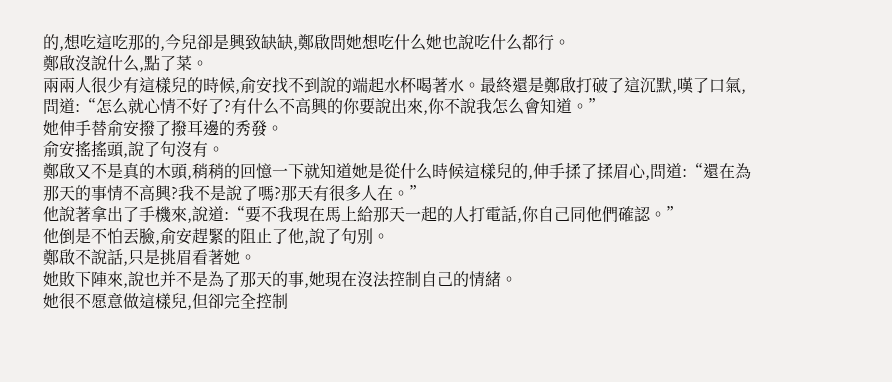的,想吃這吃那的,今兒卻是興致缺缺,鄭啟問她想吃什么她也說吃什么都行。
鄭啟沒說什么,點了菜。
兩兩人很少有這樣兒的時候,俞安找不到說的端起水杯喝著水。最終還是鄭啟打破了這沉默,嘆了口氣,問道:“怎么就心情不好了?有什么不高興的你要說出來,你不說我怎么會知道。”
她伸手替俞安撥了撥耳邊的秀發。
俞安搖搖頭,說了句沒有。
鄭啟又不是真的木頭,稍稍的回憶一下就知道她是從什么時候這樣兒的,伸手揉了揉眉心,問道:“還在為那天的事情不高興?我不是說了嗎?那天有很多人在。”
他說著拿出了手機來,說道:“要不我現在馬上給那天一起的人打電話,你自己同他們確認。”
他倒是不怕丟臉,俞安趕緊的阻止了他,說了句別。
鄭啟不說話,只是挑眉看著她。
她敗下陣來,說也并不是為了那天的事,她現在沒法控制自己的情緒。
她很不愿意做這樣兒,但卻完全控制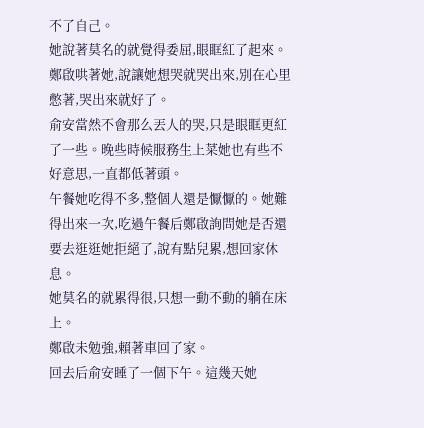不了自己。
她說著莫名的就覺得委屈,眼眶紅了起來。
鄭啟哄著她,說讓她想哭就哭出來,別在心里憋著,哭出來就好了。
俞安當然不會那么丟人的哭,只是眼眶更紅了一些。晚些時候服務生上菜她也有些不好意思,一直都低著頭。
午餐她吃得不多,整個人還是懨懨的。她難得出來一次,吃過午餐后鄭啟詢問她是否還要去逛逛她拒絕了,說有點兒累,想回家休息。
她莫名的就累得很,只想一動不動的躺在床上。
鄭啟未勉強,賴著車回了家。
回去后俞安睡了一個下午。這幾天她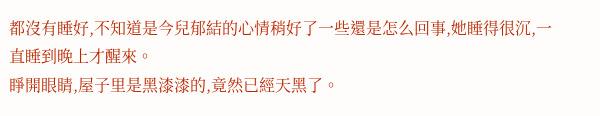都沒有睡好,不知道是今兒郁結的心情稍好了一些還是怎么回事,她睡得很沉,一直睡到晚上才醒來。
睜開眼睛,屋子里是黑漆漆的,竟然已經天黑了。